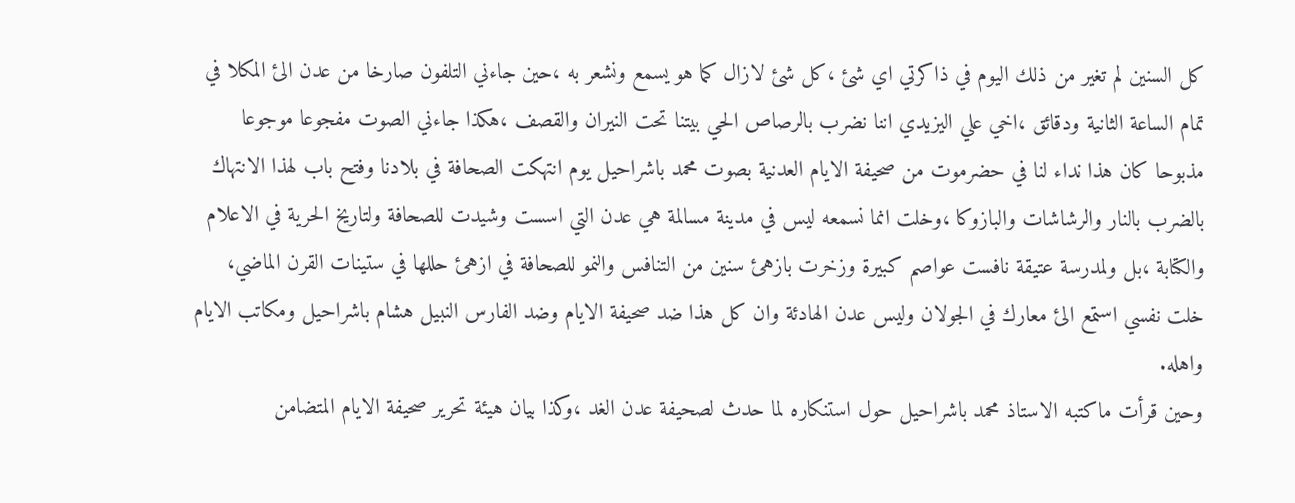كل السنين لم تغير من ذلك اليوم في ذاكرتي اي شئ ،كل شئ لازال كما هو يسمع ونشعر به ،حين جاءني التلفون صارخا من عدن الئ المكلا في تمام الساعة الثانية ودقائق ،اخي علي اليزيدي اننا نضرب بالرصاص الحي بيتنا تحت النيران والقصف ،هكذا جاءني الصوت مفجوعا موجوعا مذبوحا كان هذا نداء لنا في حضرموت من صحيفة الايام العدنية بصوت محمد باشراحيل يوم انتهكت الصحافة في بلادنا وفتح باب لهذا الانتهاك بالضرب بالنار والرشاشات والبازوكا ،وخلت انما نسمعه ليس في مدينة مسالمة هي عدن التي اسست وشيدت للصحافة ولتاريخ الحرية في الاعلام والكتابة ،بل ولمدرسة عتيقة نافست عواصم كبيرة وزخرت بازهئ سنين من التنافس والنمو للصحافة في ازهئ حللها في ستينات القرن الماضي، خلت نفسي استمع الئ معارك في الجولان وليس عدن الهادئة وان كل هذا ضد صحيفة الايام وضد الفارس النبيل هشام باشراحيل ومكاتب الايام واهله.
وحين قرأت ماكتبه الاستاذ محمد باشراحيل حول استنكاره لما حدث لصحيفة عدن الغد ،وكذا بيان هيئة تحرير صحيفة الايام المتضامن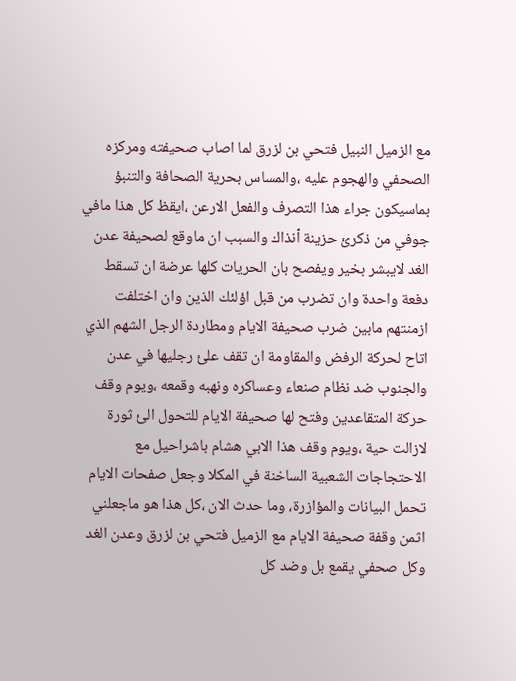مع الزميل النبيل فتحي بن لزرق لما اصاب صحيفته ومركزه الصحفي والهجوم عليه ،والمساس بحرية الصحافة والتنبؤ بماسيكون جراء هذا التصرف والفعل الارعن ،ايقظ كل هذا مافي جوفي من ذكرئ حزينة ٱنذاك والسبب ان ماوقع لصحيفة عدن الغد لايبشر بخير ويفصح بان الحريات كلها عرضة ان تسقط دفعة واحدة وان تضرب من قبل اؤلئك الذين وان اختلفت ازمنتهم مابين ضرب صحيفة الايام ومطاردة الرجل الشهم الذي اتاح لحركة الرفض والمقاومة ان تقف علئ رجليها في عدن والجنوب ضد نظام صنعاء وعساكره ونهبه وقمعه ،ويوم وقف حركة المتقاعدين وفتح لها صحيفة الايام للتحول الئ ثورة لازالت حية ،ويوم وقف هذا الابي هشام باشراحيل مع الاحتجاجات الشعبية الساخنة في المكلا وجعل صفحات الايام تحمل البيانات والمؤازرة، وما حدث الان ،كل هذا هو ماجعلني اثمن وقفة صحيفة الايام مع الزميل فتحي بن لزرق وعدن الغد وكل صحفي يقمع بل وضد كل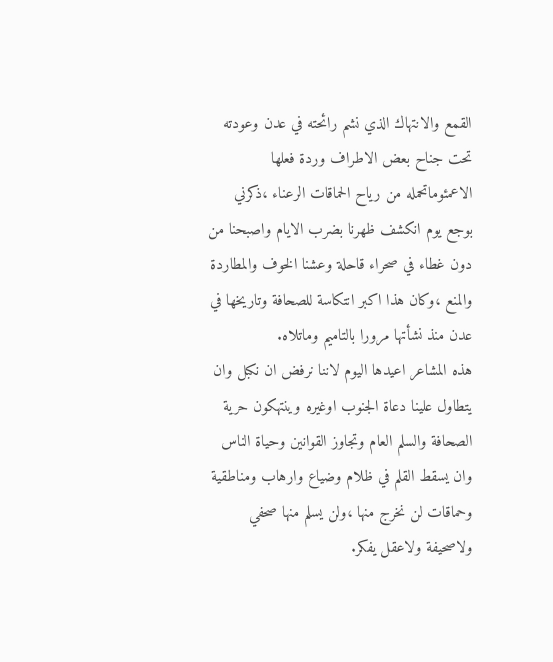القمع والانتهاك الذي نشم رائحته في عدن وعودته تحت جناح بعض الاطراف وردة فعلها الاعمئوماتحمله من رياح الحماقات الرعناء ،ذكرني بوجع يوم انكشف ظهرنا بضرب الايام واصبحنا من دون غطاء في صحراء قاحلة وعشنا الخوف والمطاردة والمنع ،وكان هذا اكبر انتكاسة للصحافة وتاريخها في عدن منذ نشأتها مرورا بالتاميم وماتلاه.
هذه المشاعر اعيدها اليوم لاننا نرفض ان نكبل وان يتطاول علينا دعاة الجنوب اوغيره وينتهكون حرية الصحافة والسلم العام وتجاوز القوانين وحياة الناس وان يسقط القلم في ظلام وضياع وارهاب ومناطقية وحماقات لن نخرج منها ،ولن يسلم منها صحفي ولاصحيفة ولاعقل يفكر.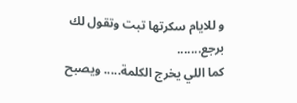و للايام سكرتها تبت وتقول لك برجع.......
كما اللي يخرج الكلمة..... ويصبح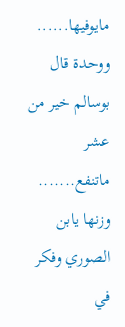مايوفيها......
ووحدة قال بوسالم خير من عشر ماتنفع.......
وزنها يابن الصوري وفكر في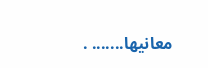معانيها....... .